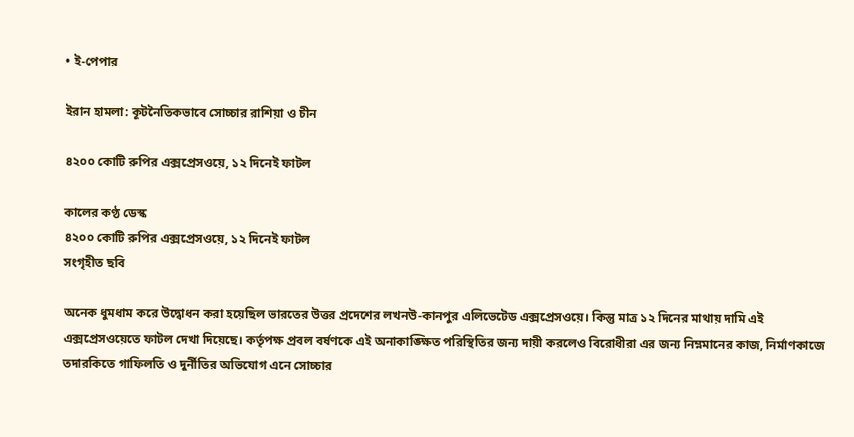• ই-পেপার

ইরান হামলা: কূটনৈতিকভাবে সোচ্চার রাশিয়া ও চীন

৪২০০ কোটি রুপির এক্সপ্রেসওয়ে, ১২ দিনেই ফাটল

কালের কণ্ঠ ডেস্ক
৪২০০ কোটি রুপির এক্সপ্রেসওয়ে, ১২ দিনেই ফাটল
সংগৃহীত ছবি

অনেক ধুমধাম করে উদ্বোধন করা হয়েছিল ভারতের উত্তর প্রদেশের লখনউ-কানপুর এলিভেটেড এক্সপ্রেসওয়ে। কিন্তু মাত্র ১২ দিনের মাথায় দামি এই এক্সপ্রেসওয়েতে ফাটল দেখা দিয়েছে। কর্তৃপক্ষ প্রবল বর্ষণকে এই অনাকাঙ্ক্ষিত পরিস্থিতির জন্য দায়ী করলেও বিরোধীরা এর জন্য নিম্নমানের কাজ, নির্মাণকাজে তদারকিতে গাফিলতি ও দুর্নীতির অভিযোগ এনে সোচ্চার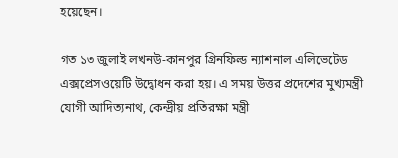হয়েছেন।

গত ১৩ জুলাই লখনউ-কানপুর গ্রিনফিল্ড ন্যাশনাল এলিভেটেড এক্সপ্রেসওয়েটি উদ্বোধন করা হয়। এ সময় উত্তর প্রদেশের মুখ্যমন্ত্রী যোগী আদিত্যনাথ, কেন্দ্রীয় প্রতিরক্ষা মন্ত্রী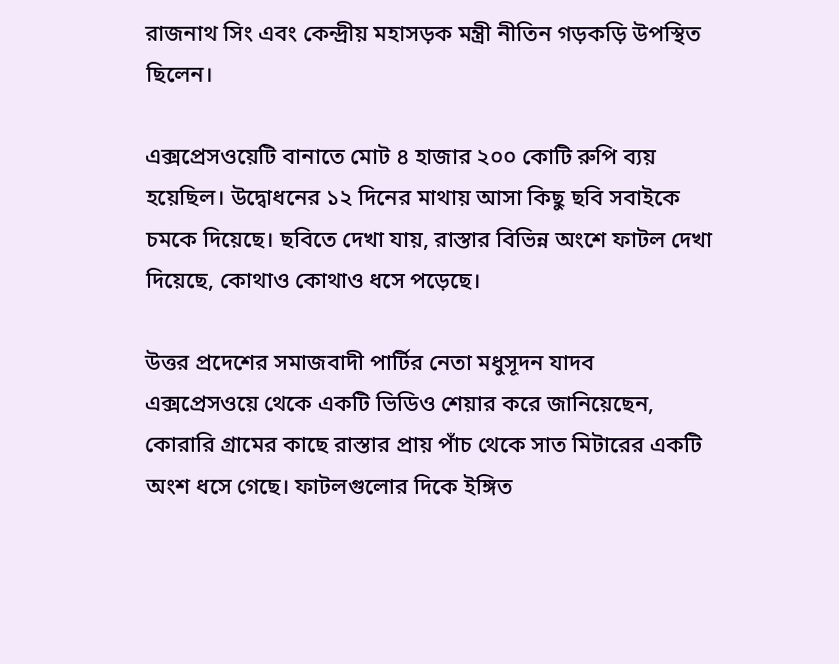রাজনাথ সিং এবং কেন্দ্রীয় মহাসড়ক মন্ত্রী নীতিন গড়কড়ি উপস্থিত ছিলেন।

এক্সপ্রেসওয়েটি বানাতে মোট ৪ হাজার ২০০ কোটি রুপি ব্যয় হয়েছিল। উদ্বোধনের ১২ দিনের মাথায় আসা কিছু ছবি সবাইকে চমকে দিয়েছে। ছবিতে দেখা যায়, রাস্তার বিভিন্ন অংশে ফাটল দেখা দিয়েছে, কোথাও কোথাও ধসে পড়েছে।

উত্তর প্রদেশের সমাজবাদী পার্টির নেতা মধুসূদন যাদব এক্সপ্রেসওয়ে থেকে একটি ভিডিও শেয়ার করে জানিয়েছেন, কোরারি গ্রামের কাছে রাস্তার প্রায় পাঁচ থেকে সাত মিটারের একটি অংশ ধসে গেছে। ফাটলগুলোর দিকে ইঙ্গিত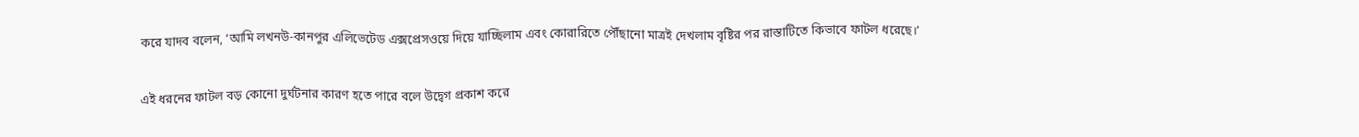করে যাদব বলেন, ‘আমি লখনউ-কানপুর এলিভেটেড এক্সপ্রেসওয়ে দিয়ে যাচ্ছিলাম এবং কোরারিতে পৌঁছানো মাত্রই দেখলাম বৃষ্টির পর রাস্তাটিতে কিভাবে ফাটল ধরেছে।’

এই ধরনের ফাটল বড় কোনো দুর্ঘটনার কারণ হতে পারে বলে উদ্বেগ প্রকাশ করে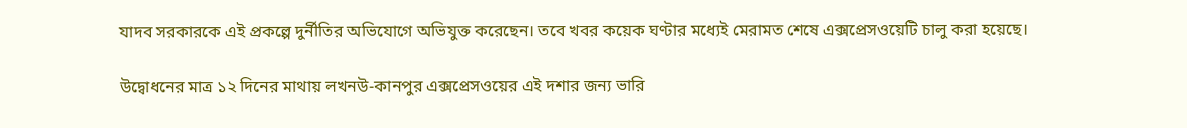যাদব সরকারকে এই প্রকল্পে দুর্নীতির অভিযোগে অভিযুক্ত করেছেন। তবে খবর কয়েক ঘণ্টার মধ্যেই মেরামত শেষে এক্সপ্রেসওয়েটি চালু করা হয়েছে।

উদ্বোধনের মাত্র ১২ দিনের মাথায় লখনউ-কানপুর এক্সপ্রেসওয়ের এই দশার জন্য ভারি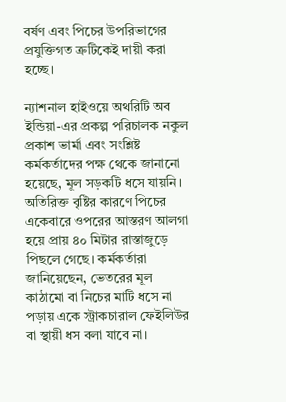বর্ষণ এবং পিচের উপরিভাগের প্রযুক্তিগত ত্রুটিকেই দায়ী করা হচ্ছে।

ন্যাশনাল হাইওয়ে অথরিটি অব ইন্ডিয়া-এর প্রকল্প পরিচালক নকুল প্রকাশ ভার্মা এবং সংশ্লিষ্ট কর্মকর্তাদের পক্ষ থেকে জানানো হয়েছে, মূল সড়কটি ধসে যায়নি। অতিরিক্ত বৃষ্টির কারণে পিচের একেবারে ওপরের আস্তরণ আলগা হয়ে প্রায় ৪০ মিটার রাস্তাজুড়ে পিছলে গেছে। কর্মকর্তারা জানিয়েছেন, ভেতরের মূল কাঠামো বা নিচের মাটি ধসে না পড়ায় একে স্ট্রাকচারাল ফেইলিউর বা স্থায়ী ধস বলা যাবে না।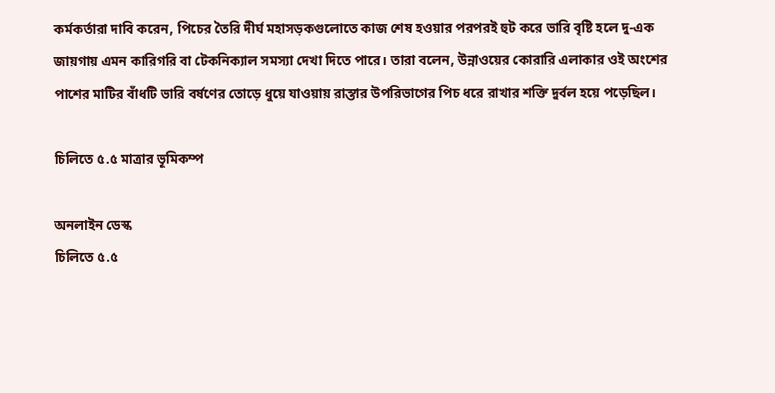কর্মকর্তারা দাবি করেন, পিচের তৈরি দীর্ঘ মহাসড়কগুলোতে কাজ শেষ হওয়ার পরপরই হুট করে ভারি বৃষ্টি হলে দু-এক জায়গায় এমন কারিগরি বা টেকনিক্যাল সমস্যা দেখা দিতে পারে। তারা বলেন, উন্নাওয়ের কোরারি এলাকার ওই অংশের পাশের মাটির বাঁধটি ভারি বর্ষণের তোড়ে ধুয়ে যাওয়ায় রাস্তার উপরিভাগের পিচ ধরে রাখার শক্তি দুর্বল হয়ে পড়েছিল।

চিলিতে ৫.৫ মাত্রার ভূমিকম্প

অনলাইন ডেস্ক
চিলিতে ৫.৫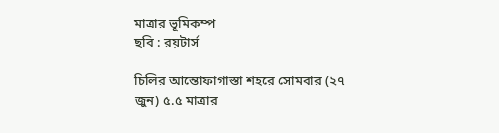মাত্রার ভূমিকম্প
ছবি : রয়টার্স

চিলির আন্তোফাগাস্তা শহরে সোমবার (২৭ জুন) ৫.৫ মাত্রার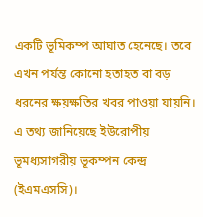একটি ভূমিকম্প আঘাত হেনেছে। তবে এখন পর্যন্ত কোনো হতাহত বা বড় ধরনের ক্ষয়ক্ষতির খবর পাওয়া যায়নি। এ তথ্য জানিয়েছে ইউরোপীয় ভূমধ্যসাগরীয় ভূকম্পন কেন্দ্র (ইএমএসসি)।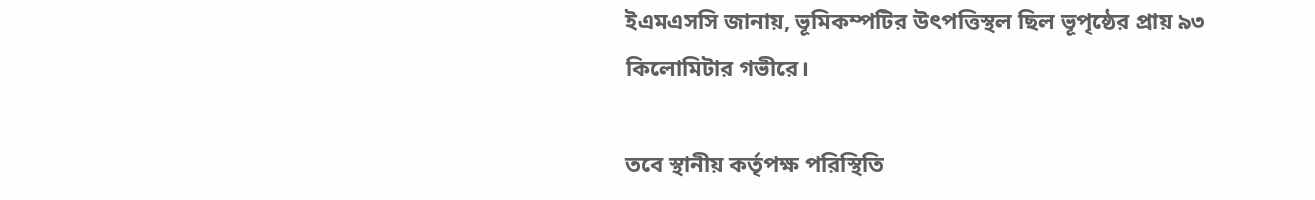ইএমএসসি জানায়, ভূমিকম্পটির উৎপত্তিস্থল ছিল ভূপৃষ্ঠের প্রায় ৯৩ কিলোমিটার গভীরে।

তবে স্থানীয় কর্তৃপক্ষ পরিস্থিতি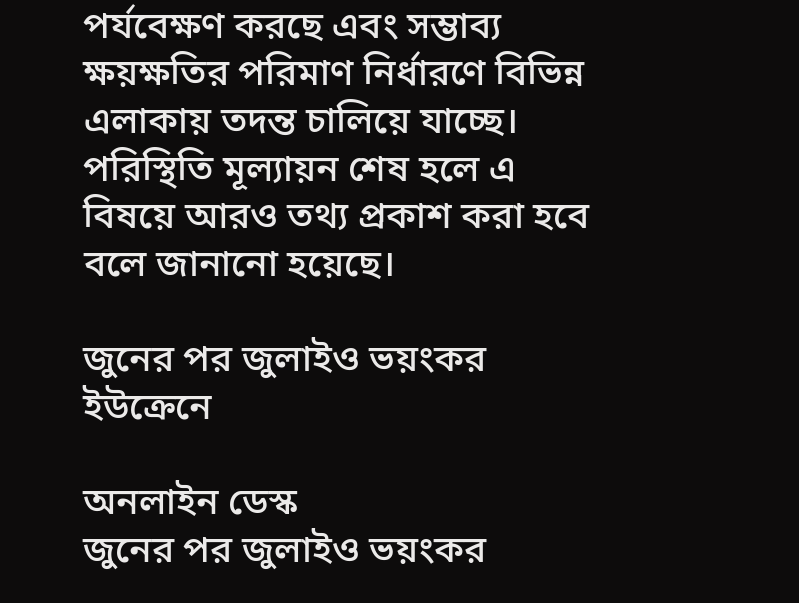পর্যবেক্ষণ করছে এবং সম্ভাব্য ক্ষয়ক্ষতির পরিমাণ নির্ধারণে বিভিন্ন এলাকায় তদন্ত চালিয়ে যাচ্ছে।  পরিস্থিতি মূল্যায়ন শেষ হলে এ বিষয়ে আরও তথ্য প্রকাশ করা হবে বলে জানানো হয়েছে।

জুনের পর জুলাইও ভয়ংকর ইউক্রেনে

অনলাইন ডেস্ক
জুনের পর জুলাইও ভয়ংকর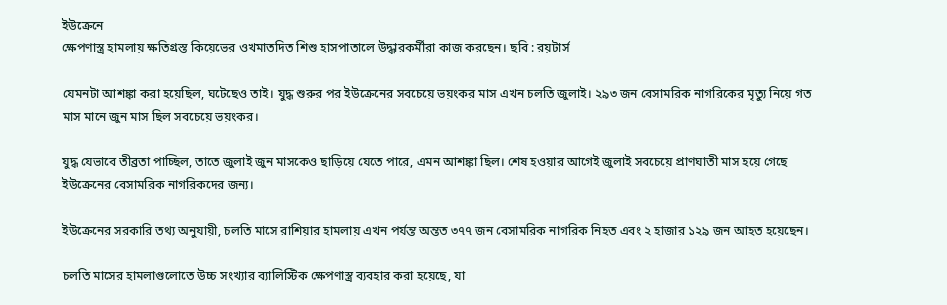ইউক্রেনে
ক্ষেপণাস্ত্র হামলায় ক্ষতিগ্রস্ত কিয়েভের ওখমাতদিত শিশু হাসপাতালে উদ্ধারকর্মীরা কাজ করছেন। ছবি : রয়টার্স

যেমনটা আশঙ্কা করা হয়েছিল, ঘটেছেও তাই। যুদ্ধ শুরুর পর ইউক্রেনের সবচেয়ে ভয়ংকর মাস এখন চলতি জুলাই। ২৯৩ জন বেসামরিক নাগরিকের মৃত্যু নিয়ে গত মাস মানে জুন মাস ছিল সবচেয়ে ভয়ংকর।

যুদ্ধ যেভাবে তীব্রতা পাচ্ছিল, তাতে জুলাই জুন মাসকেও ছাড়িয়ে যেতে পারে, এমন আশঙ্কা ছিল। শেষ হওয়ার আগেই জুলাই সবচেয়ে প্রাণঘাতী মাস হয়ে গেছে ইউক্রেনের বেসামরিক নাগরিকদের জন্য।

ইউক্রেনের সরকারি তথ্য অনুযায়ী, চলতি মাসে রাশিয়ার হামলায় এখন পর্যন্ত অন্তত ৩৭৭ জন বেসামরিক নাগরিক নিহত এবং ২ হাজার ১২৯ জন আহত হয়েছেন।

চলতি মাসের হামলাগুলোতে উচ্চ সংখ্যার ব্যালিস্টিক ক্ষেপণাস্ত্র ব্যবহার করা হয়েছে, যা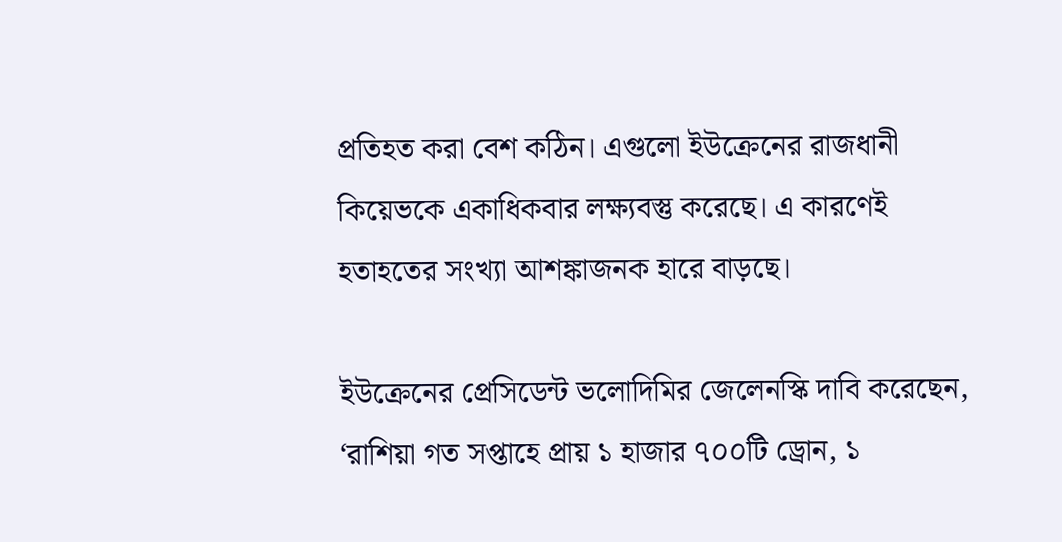প্রতিহত করা বেশ কঠিন। এগুলো ইউক্রেনের রাজধানী কিয়েভকে একাধিকবার লক্ষ্যবস্তু করেছে। এ কারণেই হতাহতের সংখ্যা আশঙ্কাজনক হারে বাড়ছে।

ইউক্রেনের প্রেসিডেন্ট ভলোদিমির জেলেনস্কি দাবি করেছেন, ‘রাশিয়া গত সপ্তাহে প্রায় ১ হাজার ৭০০টি ড্রোন, ১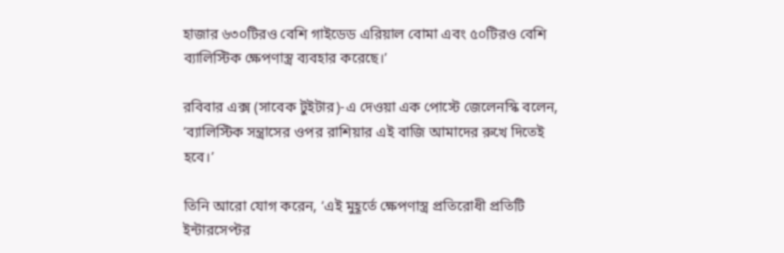হাজার ৬৩০টিরও বেশি গাইডেড এরিয়াল বোমা এবং ৫০টিরও বেশি ব্যালিস্টিক ক্ষেপণাস্ত্র ব্যবহার করেছে।’

রবিবার এক্স (সাবেক টুইটার)-এ দেওয়া এক পোস্টে জেলেনস্কি বলেন, ‘ব্যালিস্টিক সন্ত্রাসের ওপর রাশিয়ার এই বাজি আমাদের রুখে দিতেই হবে।’

তিনি আরো যোগ করেন, ‘এই মুহূর্তে ক্ষেপণাস্ত্র প্রতিরোধী প্রতিটি ইন্টারসেপ্টর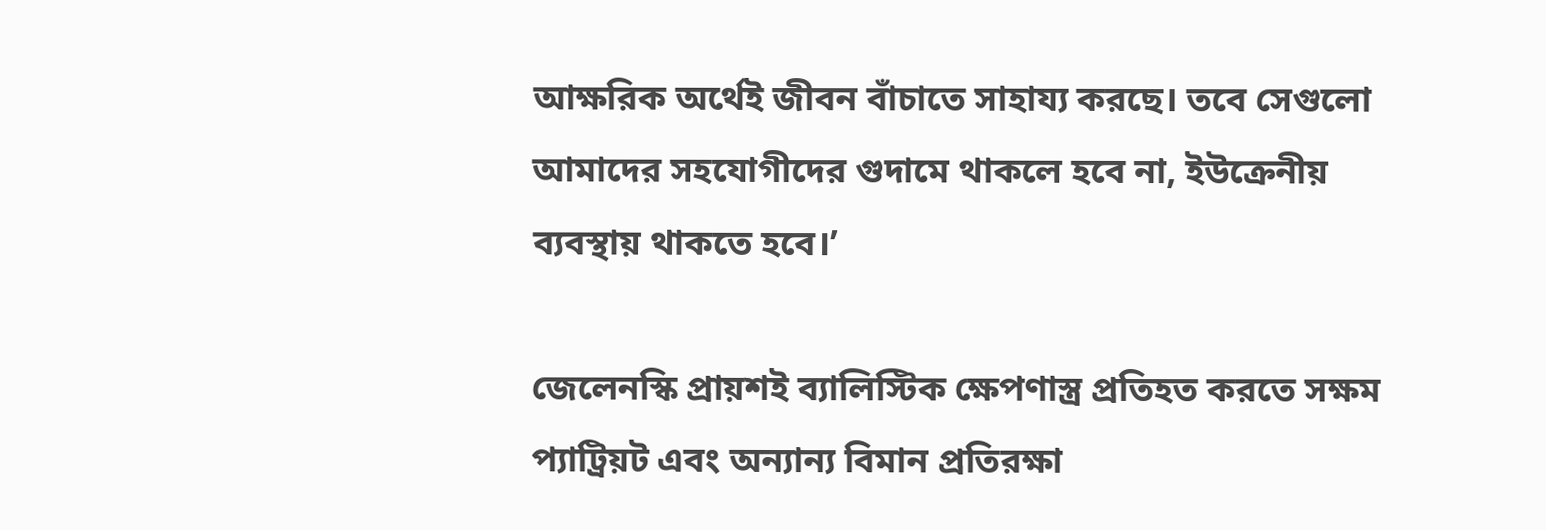আক্ষরিক অর্থেই জীবন বাঁচাতে সাহায্য করছে। তবে সেগুলো আমাদের সহযোগীদের গুদামে থাকলে হবে না, ইউক্রেনীয় ব্যবস্থায় থাকতে হবে।’

জেলেনস্কি প্রায়শই ব্যালিস্টিক ক্ষেপণাস্ত্র প্রতিহত করতে সক্ষম প্যাট্রিয়ট এবং অন্যান্য বিমান প্রতিরক্ষা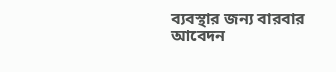ব্যবস্থার জন্য বারবার আবেদন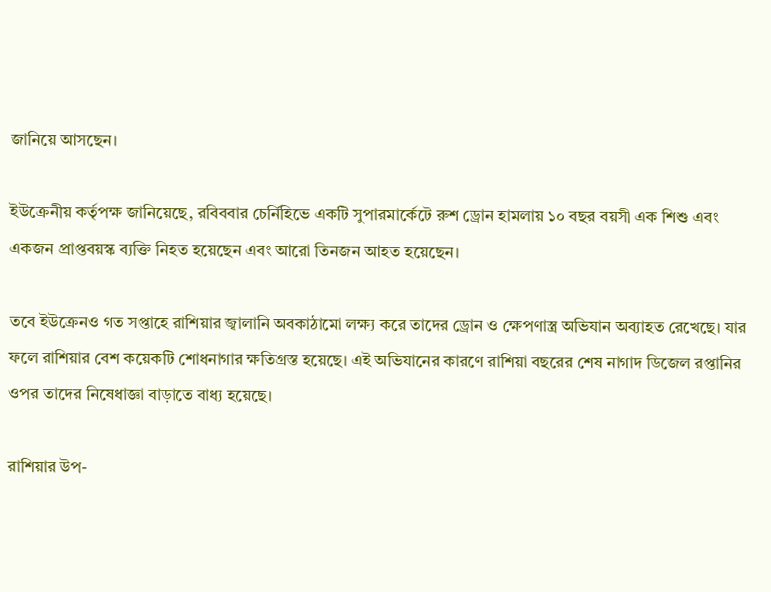জানিয়ে আসছেন।

ইউক্রেনীয় কর্তৃপক্ষ জানিয়েছে, রবিববার চের্নিহিভে একটি সুপারমার্কেটে রুশ ড্রোন হামলায় ১০ বছর বয়সী এক শিশু এবং একজন প্রাপ্তবয়স্ক ব্যক্তি নিহত হয়েছেন এবং আরো তিনজন আহত হয়েছেন।

তবে ইউক্রেনও গত সপ্তাহে রাশিয়ার জ্বালানি অবকাঠামো লক্ষ্য করে তাদের ড্রোন ও ক্ষেপণাস্ত্র অভিযান অব্যাহত রেখেছে। যার ফলে রাশিয়ার বেশ কয়েকটি শোধনাগার ক্ষতিগ্রস্ত হয়েছে। এই অভিযানের কারণে রাশিয়া বছরের শেষ নাগাদ ডিজেল রপ্তানির ওপর তাদের নিষেধাজ্ঞা বাড়াতে বাধ্য হয়েছে।

রাশিয়ার উপ-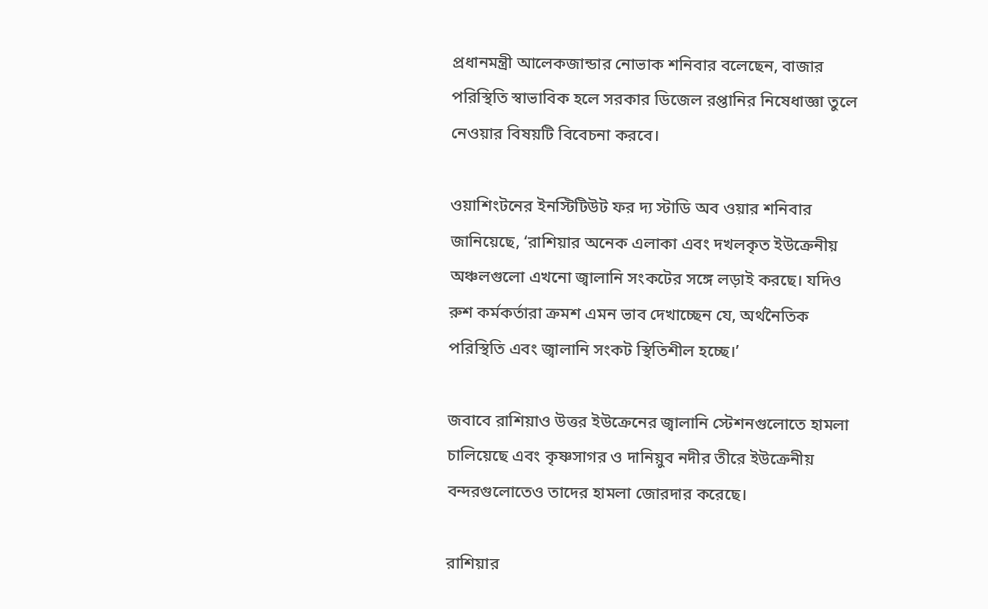প্রধানমন্ত্রী আলেকজান্ডার নোভাক শনিবার বলেছেন, বাজার পরিস্থিতি স্বাভাবিক হলে সরকার ডিজেল রপ্তানির নিষেধাজ্ঞা তুলে নেওয়ার বিষয়টি বিবেচনা করবে।

ওয়াশিংটনের ইনস্টিটিউট ফর দ্য স্টাডি অব ওয়ার শনিবার জানিয়েছে, ‘রাশিয়ার অনেক এলাকা এবং দখলকৃত ইউক্রেনীয় অঞ্চলগুলো এখনো জ্বালানি সংকটের সঙ্গে লড়াই করছে। যদিও রুশ কর্মকর্তারা ক্রমশ এমন ভাব দেখাচ্ছেন যে, অর্থনৈতিক পরিস্থিতি এবং জ্বালানি সংকট স্থিতিশীল হচ্ছে।’

জবাবে রাশিয়াও উত্তর ইউক্রেনের জ্বালানি স্টেশনগুলোতে হামলা চালিয়েছে এবং কৃষ্ণসাগর ও দানিয়ুব নদীর তীরে ইউক্রেনীয় বন্দরগুলোতেও তাদের হামলা জোরদার করেছে।

রাশিয়ার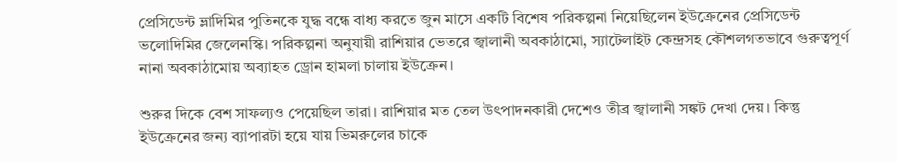প্রেসিডেন্ট ভ্লাদিমির পুতিনকে যুদ্ধ বন্ধে বাধ্য করতে জুন মাসে একটি বিশেষ পরিকল্পনা নিয়েছিলেন ইউক্রেনের প্রেসিডেন্ট ভলোদিমির জেলেনস্কি। পরিকল্পনা অনুযায়ী রাশিয়ার ভেতরে জ্বালানী অবকাঠামো, স্যাটেলাইট কেন্দ্রসহ কৌশলগতভাবে গুরুত্বপূর্ণ নানা অবকাঠামোয় অব্যাহত ড্রোন হামলা চালায় ইউক্রেন।

শুরুর দিকে বেশ সাফল্যও পেয়েছিল তারা। রাশিয়ার মত তেল উৎপাদনকারী দেশেও তীব্র জ্বালানী সঙ্কট দেখা দেয়। কিন্তু ইউক্রেনের জন্য ব্যাপারটা হয়ে যায় ভিমরুলের চাকে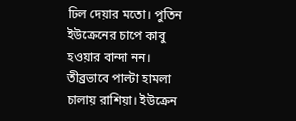ঢিল দেয়ার মতো। পুতিন ইউক্রেনের চাপে কাবু হওয়ার বান্দা নন। তীব্রভাবে পাল্টা হামলা চালায় রাশিয়া। ইউক্রেন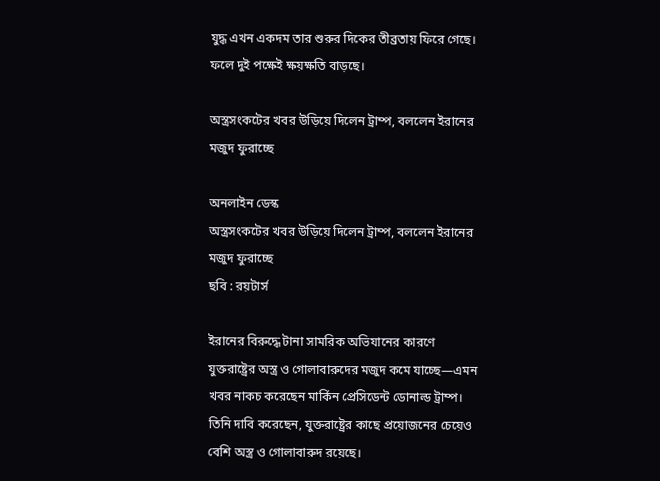যুদ্ধ এখন একদম তার শুরুর দিকের তীব্রতায় ফিরে গেছে। ফলে দুই পক্ষেই ক্ষয়ক্ষতি বাড়ছে।

অস্ত্রসংকটের খবর উড়িয়ে দিলেন ট্রাম্প, বললেন ইরানের মজুদ ফুরাচ্ছে

অনলাইন ডেস্ক
অস্ত্রসংকটের খবর উড়িয়ে দিলেন ট্রাম্প, বললেন ইরানের মজুদ ফুরাচ্ছে
ছবি : রয়টার্স

ইরানের বিরুদ্ধে টানা সামরিক অভিযানের কারণে যুক্তরাষ্ট্রের অস্ত্র ও গোলাবারুদের মজুদ কমে যাচ্ছে—এমন খবর নাকচ করেছেন মার্কিন প্রেসিডেন্ট ডোনাল্ড ট্রাম্প। তিনি দাবি করেছেন, যুক্তরাষ্ট্রের কাছে প্রয়োজনের চেয়েও বেশি অস্ত্র ও গোলাবারুদ রয়েছে।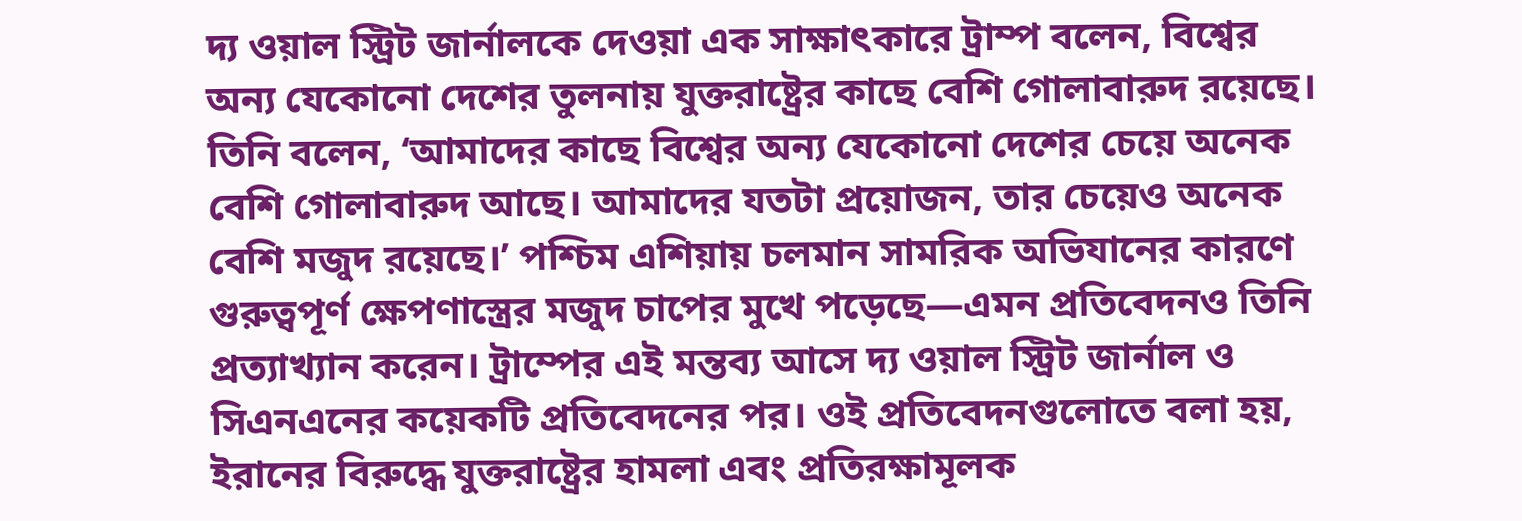দ্য ওয়াল স্ট্রিট জার্নালকে দেওয়া এক সাক্ষাৎকারে ট্রাম্প বলেন, বিশ্বের অন্য যেকোনো দেশের তুলনায় যুক্তরাষ্ট্রের কাছে বেশি গোলাবারুদ রয়েছে। তিনি বলেন, ‘আমাদের কাছে বিশ্বের অন্য যেকোনো দেশের চেয়ে অনেক বেশি গোলাবারুদ আছে। আমাদের যতটা প্রয়োজন, তার চেয়েও অনেক বেশি মজুদ রয়েছে।’ পশ্চিম এশিয়ায় চলমান সামরিক অভিযানের কারণে গুরুত্বপূর্ণ ক্ষেপণাস্ত্রের মজুদ চাপের মুখে পড়েছে—এমন প্রতিবেদনও তিনি প্রত্যাখ্যান করেন। ট্রাম্পের এই মন্তব্য আসে দ্য ওয়াল স্ট্রিট জার্নাল ও সিএনএনের কয়েকটি প্রতিবেদনের পর। ওই প্রতিবেদনগুলোতে বলা হয়, ইরানের বিরুদ্ধে যুক্তরাষ্ট্রের হামলা এবং প্রতিরক্ষামূলক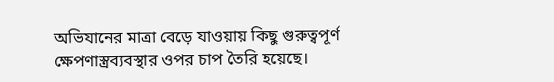অভিযানের মাত্রা বেড়ে যাওয়ায় কিছু গুরুত্বপূর্ণ ক্ষেপণাস্ত্রব্যবস্থার ওপর চাপ তৈরি হয়েছে।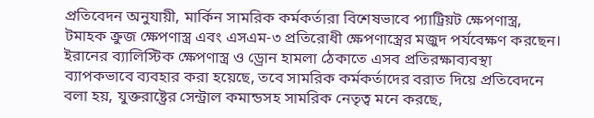প্রতিবেদন অনুযায়ী, মার্কিন সামরিক কর্মকর্তারা বিশেষভাবে প্যাট্রিয়ট ক্ষেপণাস্ত্র, টমাহক ক্রুজ ক্ষেপণাস্ত্র এবং এসএম-৩ প্রতিরোধী ক্ষেপণাস্ত্রের মজুদ পর্যবেক্ষণ করছেন। ইরানের ব্যালিস্টিক ক্ষেপণাস্ত্র ও ড্রোন হামলা ঠেকাতে এসব প্রতিরক্ষাব্যবস্থা ব্যাপকভাবে ব্যবহার করা হয়েছে, তবে সামরিক কর্মকর্তাদের বরাত দিয়ে প্রতিবেদনে বলা হয়, যুক্তরাষ্ট্রের সেন্ট্রাল কমান্ডসহ সামরিক নেতৃত্ব মনে করছে,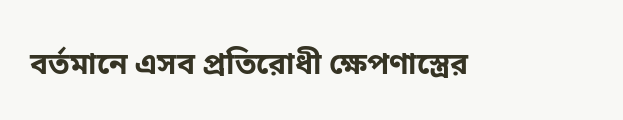বর্তমানে এসব প্রতিরোধী ক্ষেপণাস্ত্রের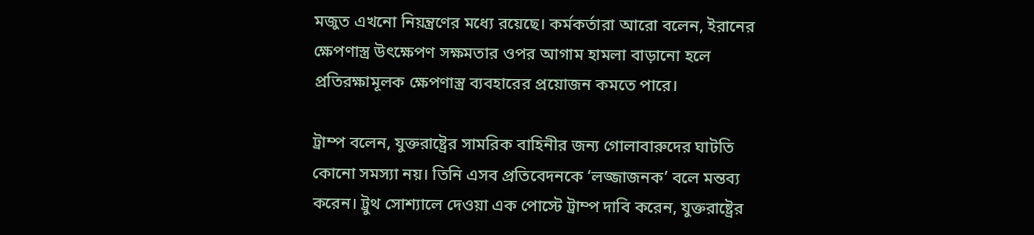মজুত এখনো নিয়ন্ত্রণের মধ্যে রয়েছে। কর্মকর্তারা আরো বলেন, ইরানের ক্ষেপণাস্ত্র উৎক্ষেপণ সক্ষমতার ওপর আগাম হামলা বাড়ানো হলে প্রতিরক্ষামূলক ক্ষেপণাস্ত্র ব্যবহারের প্রয়োজন কমতে পারে।

ট্রাম্প বলেন, যুক্তরাষ্ট্রের সামরিক বাহিনীর জন্য গোলাবারুদের ঘাটতি কোনো সমস্যা নয়। তিনি এসব প্রতিবেদনকে ‘লজ্জাজনক’ বলে মন্তব্য করেন। ট্রুথ সোশ্যালে দেওয়া এক পোস্টে ট্রাম্প দাবি করেন, যুক্তরাষ্ট্রের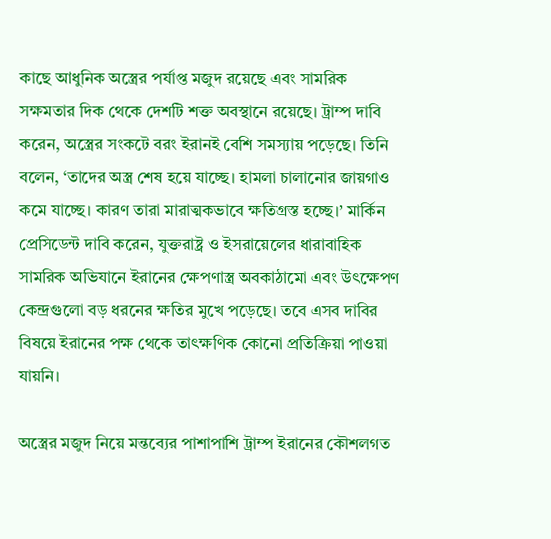কাছে আধুনিক অস্ত্রের পর্যাপ্ত মজুদ রয়েছে এবং সামরিক সক্ষমতার দিক থেকে দেশটি শক্ত অবস্থানে রয়েছে। ট্রাম্প দাবি করেন, অস্ত্রের সংকটে বরং ইরানই বেশি সমস্যায় পড়েছে। তিনি বলেন, ‘তাদের অস্ত্র শেষ হয়ে যাচ্ছে। হামলা চালানোর জায়গাও কমে যাচ্ছে। কারণ তারা মারাত্মকভাবে ক্ষতিগ্রস্ত হচ্ছে।’ মার্কিন প্রেসিডেন্ট দাবি করেন, যুক্তরাষ্ট্র ও ইসরায়েলের ধারাবাহিক সামরিক অভিযানে ইরানের ক্ষেপণাস্ত্র অবকাঠামো এবং উৎক্ষেপণ কেন্দ্রগুলো বড় ধরনের ক্ষতির মুখে পড়েছে। তবে এসব দাবির বিষয়ে ইরানের পক্ষ থেকে তাৎক্ষণিক কোনো প্রতিক্রিয়া পাওয়া যায়নি।

অস্ত্রের মজুদ নিয়ে মন্তব্যের পাশাপাশি ট্রাম্প ইরানের কৌশলগত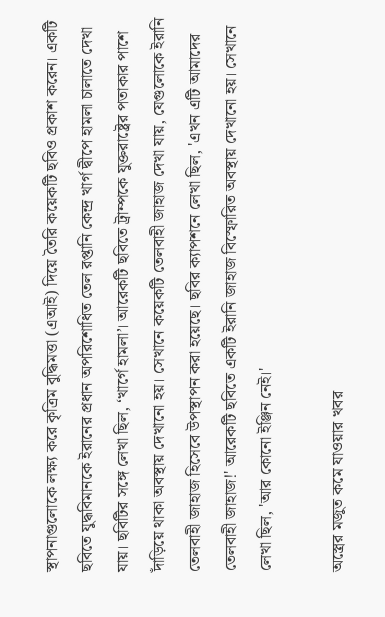স্থাপনাগুলোকে লক্ষ্য করে কৃত্রিম বুদ্ধিমত্তা (এআই) দিয়ে তৈরি কয়েকটি ছবিও প্রকাশ করেন। একটি ছবিতে যুদ্ধবিমানকে ইরানের প্রধান অপরিশোধিত তেল রপ্তানি কেন্দ্র খার্গ দ্বীপে হামলা চালাতে দেখা যায়। ছবিটির সঙ্গে লেখা ছিল, ‘খার্গে হামলা’। আরেকটি ছবিতে ট্রাম্পকে যুক্তরাষ্ট্রের পতাকার পাশে দাঁড়িয়ে থাকা অবস্থায় দেখানো হয়। সেখানে কয়েকটি তেলবাহী জাহাজ দেখা যায়, যেগুলোকে ইরানি তেলবাহী জাহাজ হিসেবে উপস্থাপন করা হয়েছে। ছবির ক্যাপশনে লেখা ছিল, 'এখন এটি আমাদের তেলবাহী জাহাজ!' আরেকটি ছবিতে একটি ইরানি জাহাজ বিস্ফোরিত অবস্থায় দেখানো হয়। সেখানে লেখা ছিল, 'আর কোনো ইঞ্জিন নেই।'

অস্ত্রের মজুত কমে যাওয়ার খবর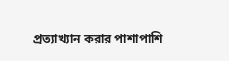প্রত্যাখ্যান করার পাশাপাশি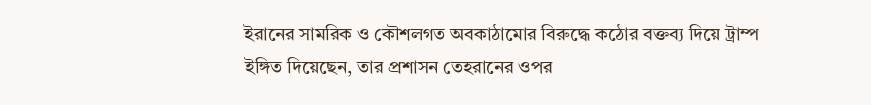ইরানের সামরিক ও কৌশলগত অবকাঠামোর বিরুদ্ধে কঠোর বক্তব্য দিয়ে ট্রাম্প ইঙ্গিত দিয়েছেন, তার প্রশাসন তেহরানের ওপর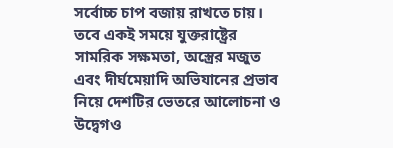সর্বোচ্চ চাপ বজায় রাখতে চায়। তবে একই সময়ে যুক্তরাষ্ট্রের সামরিক সক্ষমতা, অস্ত্রের মজুত এবং দীর্ঘমেয়াদি অভিযানের প্রভাব নিয়ে দেশটির ভেতরে আলোচনা ও উদ্বেগও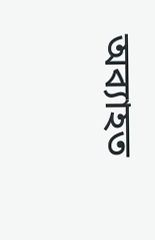অব্যাহত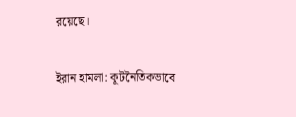রয়েছে।

ইরান হামলা: কূটনৈতিকভাবে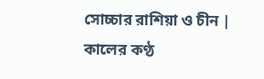সোচ্চার রাশিয়া ও চীন | কালের কণ্ঠ